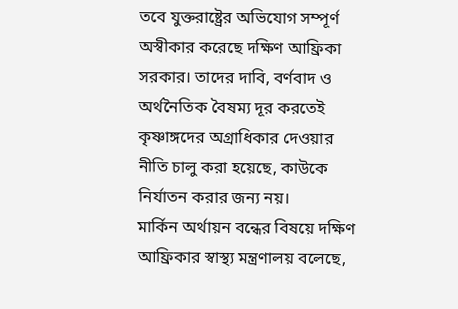তবে যুক্তরাষ্ট্রের অভিযোগ সম্পূর্ণ অস্বীকার করেছে দক্ষিণ আফ্রিকা সরকার। তাদের দাবি, বর্ণবাদ ও অর্থনৈতিক বৈষম্য দূর করতেই কৃষ্ণাঙ্গদের অগ্রাধিকার দেওয়ার নীতি চালু করা হয়েছে, কাউকে নির্যাতন করার জন্য নয়।
মার্কিন অর্থায়ন বন্ধের বিষয়ে দক্ষিণ আফ্রিকার স্বাস্থ্য মন্ত্রণালয় বলেছে,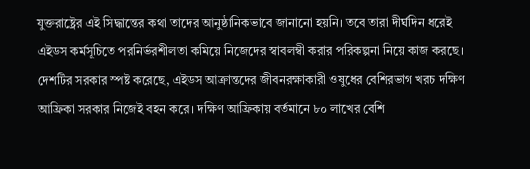যুক্তরাষ্ট্রের এই সিদ্ধান্তের কথা তাদের আনুষ্ঠানিকভাবে জানানো হয়নি। তবে তারা দীর্ঘদিন ধরেই এইডস কর্মসূচিতে পরনির্ভরশীলতা কমিয়ে নিজেদের স্বাবলম্বী করার পরিকল্পনা নিয়ে কাজ করছে।
দেশটির সরকার স্পষ্ট করেছে, এইডস আক্রান্তদের জীবনরক্ষাকারী ওষুধের বেশিরভাগ খরচ দক্ষিণ আফ্রিকা সরকার নিজেই বহন করে। দক্ষিণ আফ্রিকায় বর্তমানে ৮০ লাখের বেশি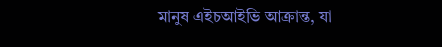মানুষ এইচআইভি আক্রান্ত, যা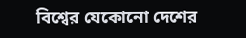বিশ্বের যেকোনো দেশের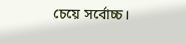চেয়ে সর্বোচ্চ।